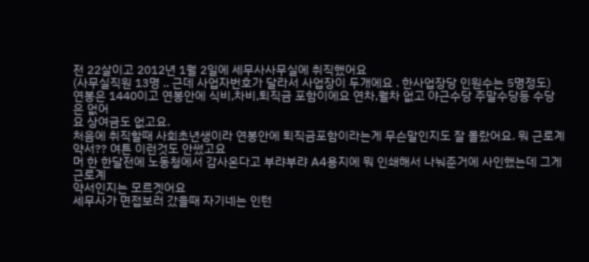전 22살이고 2012년 1월 2일에 세무사사무실에 취직했어요
(사무실직원 13명 .. 근데 사업자번호가 달라서 사업장이 두개에요 . 한사업장당 인원수는 5명정도)
연봉은 1440이고 연봉안에 식비,차비,퇴직금 포함이에요 연차,월차 없고 야근수당 주말수당등 수당은 없어
요 상여금도 없고요.
처음에 취직할때 사회초년생이라 연봉안에 퇴직금포함이라는게 무슨말인지도 잘 몰랐어요. 뭐 근로계약서?? 여튼 이런것도 안썼고요
머 한 한달전에 노동청에서 감사온다고 부랴부랴 A4용지에 뭐 인쇄해서 나눠준거에 사인했는데 그게 근로계
약서인지는 모르겟어요
세무사가 면접보러 갔을때 자기네는 인턴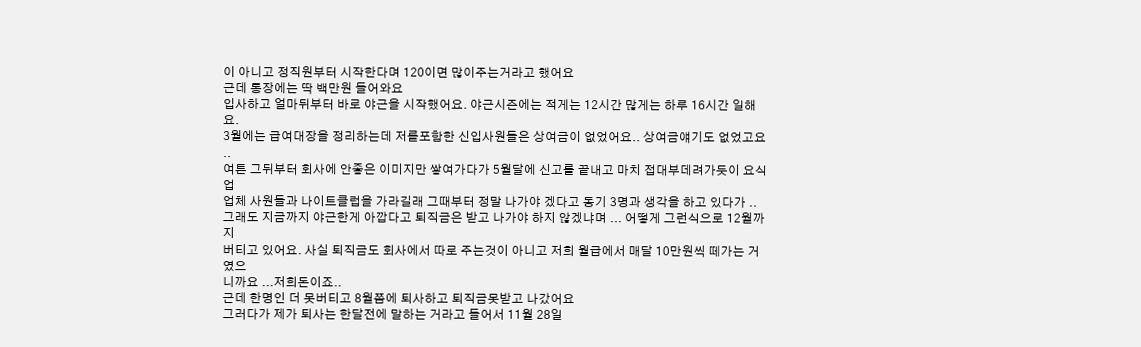이 아니고 정직원부터 시작한다며 120이면 많이주는거라고 했어요
근데 통장에는 딱 백만원 들어와요
입사하고 얼마뒤부터 바로 야근을 시작했어요. 야근시즌에는 적게는 12시간 많게는 하루 16시간 일해요.
3월에는 급여대장을 정리하는데 저를포함한 신입사원들은 상여금이 없었어요.. 상여금얘기도 없었고요 ..
여튼 그뒤부터 회사에 안좋은 이미지만 쌓여가다가 5월달에 신고를 끝내고 마치 접대부데려가듯이 요식업
업체 사원들과 나이트클럽을 가라길래 그때부터 정말 나가야 겠다고 동기 3명과 생각을 하고 있다가 ..
그래도 지금까지 야근한게 아깝다고 퇴직금은 받고 나가야 하지 않겠냐며 ... 어떻게 그런식으로 12월까지
버티고 있어요. 사실 퇴직금도 회사에서 따로 주는것이 아니고 저희 월급에서 매달 10만원씩 떼가는 거였으
니까요 ...저희돈이죠..
근데 한명인 더 못버티고 8월쯤에 퇴사하고 퇴직금못받고 나갔어요
그러다가 제가 퇴사는 한달전에 말하는 거라고 들어서 11월 28일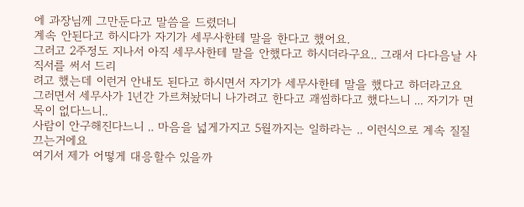에 과장님께 그만둔다고 말씀을 드렸더니
계속 안된다고 하시다가 자기가 세무사한테 말을 한다고 했어요.
그러고 2주정도 지나서 아직 세무사한테 말을 안했다고 하시더라구요.. 그래서 다다음날 사직서를 써서 드리
려고 했는데 이런거 안내도 된다고 하시면서 자기가 세무사한테 말을 했다고 하더라고요
그러면서 세무사가 1년간 가르쳐놨더니 나가려고 한다고 괘씸하다고 했다느니 ... 자기가 면목이 없다느니..
사람이 안구해진다느니 .. 마음을 넓게가지고 5월까지는 일하라는 .. 이런식으로 계속 질질 끄는거에요
여기서 제가 어떻게 대응할수 있을까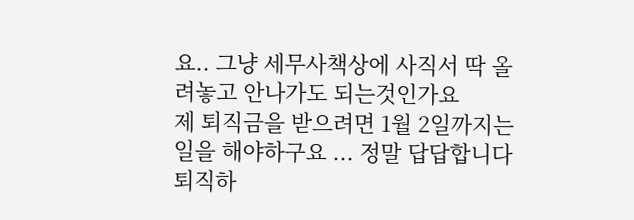요.. 그냥 세무사책상에 사직서 딱 올려놓고 안나가도 되는것인가요
제 퇴직금을 받으려면 1월 2일까지는 일을 해야하구요 ... 정말 답답합니다
퇴직하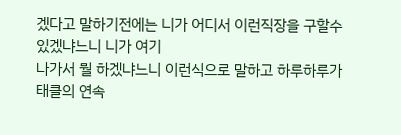겠다고 말하기전에는 니가 어디서 이런직장을 구할수 있겠냐느니 니가 여기
나가서 뭘 하겠냐느니 이런식으로 말하고 하루하루가 태클의 연속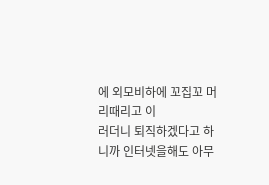에 외모비하에 꼬집꼬 머리때리고 이
러더니 퇴직하겠다고 하니까 인터넷을해도 아무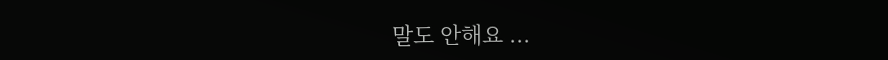말도 안해요 ...